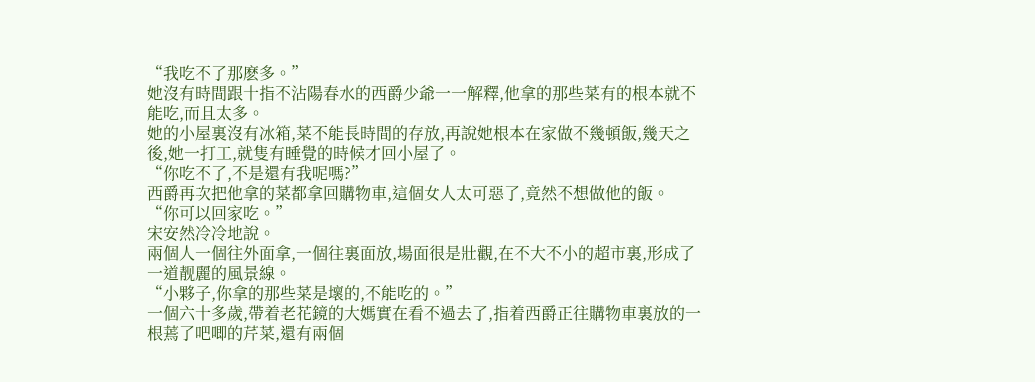“我吃不了那麽多。”
她沒有時間跟十指不沾陽春水的西爵少爺一一解釋,他拿的那些菜有的根本就不能吃,而且太多。
她的小屋裏沒有冰箱,菜不能長時間的存放,再說她根本在家做不幾頓飯,幾天之後,她一打工,就隻有睡覺的時候才回小屋了。
“你吃不了,不是還有我呢嗎?”
西爵再次把他拿的菜都拿回購物車,這個女人太可惡了,竟然不想做他的飯。
“你可以回家吃。”
宋安然冷冷地說。
兩個人一個往外面拿,一個往裏面放,場面很是壯觀,在不大不小的超市裏,形成了一道靓麗的風景線。
“小夥子,你拿的那些菜是壞的,不能吃的。”
一個六十多歲,帶着老花鏡的大媽實在看不過去了,指着西爵正往購物車裏放的一根蔫了吧唧的芹菜,還有兩個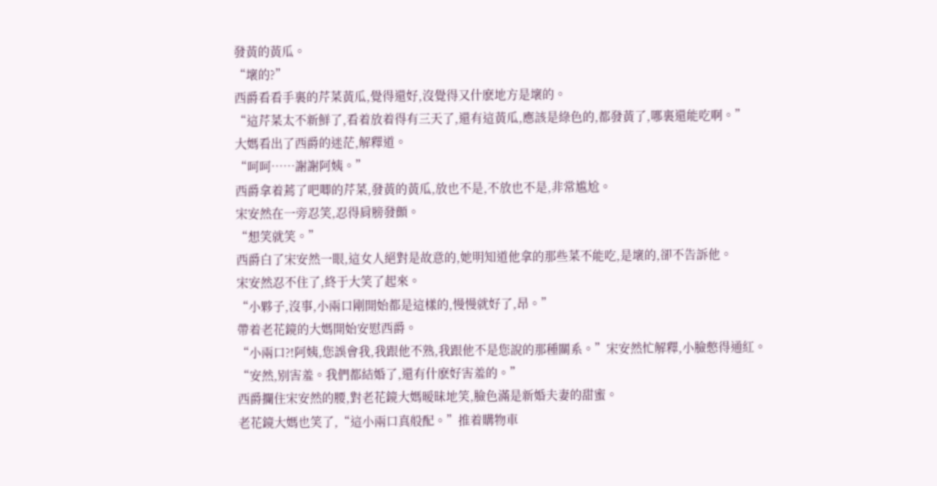發黃的黃瓜。
“壞的?”
西爵看看手裏的芹菜黃瓜,覺得還好,沒覺得又什麽地方是壞的。
“這芹菜太不新鮮了,看着放着得有三天了,還有這黃瓜,應該是綠色的,都發黃了,哪裏還能吃啊。”
大媽看出了西爵的迷茫,解釋道。
“呵呵……謝謝阿姨。”
西爵拿着蔫了吧唧的芹菜,發黃的黃瓜,放也不是,不放也不是,非常尴尬。
宋安然在一旁忍笑,忍得肩膀發顫。
“想笑就笑。”
西爵白了宋安然一眼,這女人絕對是故意的,她明知道他拿的那些菜不能吃,是壞的,卻不告訴他。
宋安然忍不住了,終于大笑了起來。
“小夥子,沒事,小兩口剛開始都是這樣的,慢慢就好了,昂。”
帶着老花鏡的大媽開始安慰西爵。
“小兩口?!阿姨,您誤會我,我跟他不熟,我跟他不是您說的那種關系。”宋安然忙解釋,小臉憋得通紅。
“安然,别害羞。我們都結婚了,還有什麽好害羞的。”
西爵攔住宋安然的腰,對老花鏡大媽暧昧地笑,臉色滿是新婚夫妻的甜蜜。
老花鏡大媽也笑了,“這小兩口真般配。”推着購物車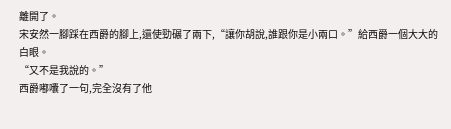離開了。
宋安然一腳踩在西爵的腳上,還使勁碾了兩下,“讓你胡說,誰跟你是小兩口。”給西爵一個大大的白眼。
“又不是我說的。”
西爵嘟囔了一句,完全沒有了他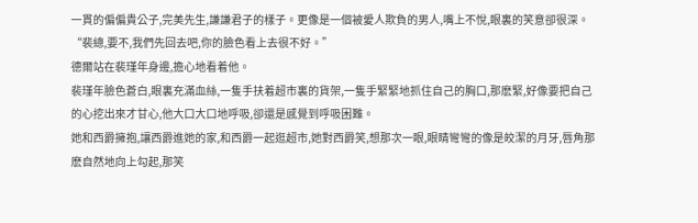一貫的偏偏貴公子,完美先生,謙謙君子的樣子。更像是一個被愛人欺負的男人,嘴上不悅,眼裏的笑意卻很深。
“裴總,要不,我們先回去吧,你的臉色看上去很不好。”
德爾站在裴瑾年身邊,擔心地看着他。
裴瑾年臉色蒼白,眼裏充滿血絲,一隻手扶着超市裏的貨架,一隻手緊緊地抓住自己的胸口,那麽緊,好像要把自己的心挖出來才甘心,他大口大口地呼吸,卻還是感覺到呼吸困難。
她和西爵擁抱,讓西爵進她的家,和西爵一起逛超市,她對西爵笑,想那次一眼,眼睛彎彎的像是皎潔的月牙,唇角那麽自然地向上勾起,那笑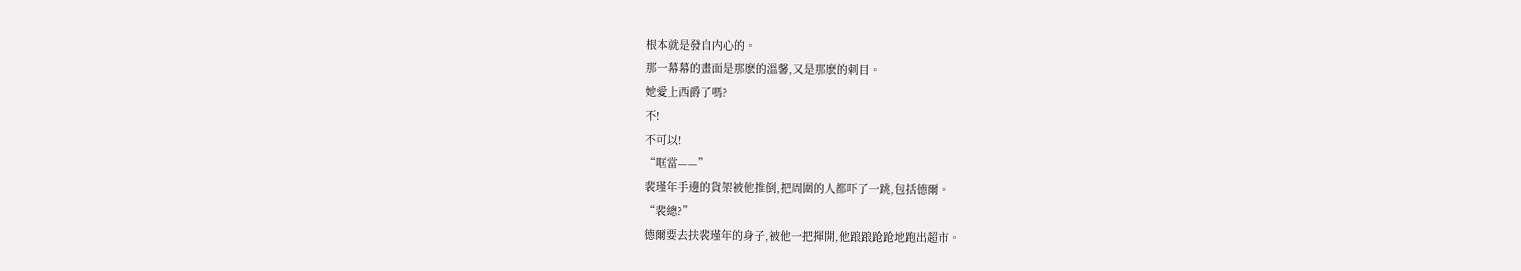根本就是發自内心的。
那一幕幕的畫面是那麽的溫馨,又是那麽的刺目。
她愛上西爵了嗎?
不!
不可以!
“哐當——”
裴瑾年手邊的貨架被他推倒,把周圍的人都吓了一跳,包括德爾。
“裴總?”
德爾要去扶裴瑾年的身子,被他一把揮開,他踉踉跄跄地跑出超市。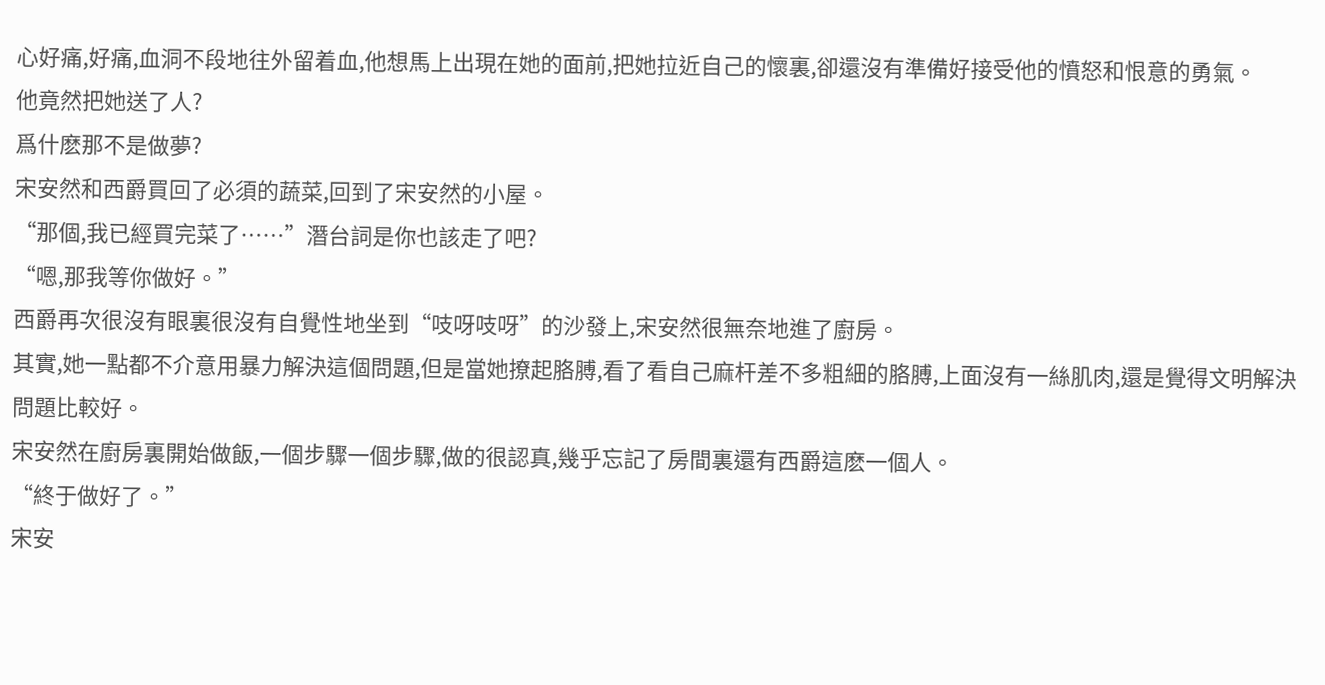心好痛,好痛,血洞不段地往外留着血,他想馬上出現在她的面前,把她拉近自己的懷裏,卻還沒有準備好接受他的憤怒和恨意的勇氣。
他竟然把她送了人?
爲什麽那不是做夢?
宋安然和西爵買回了必須的蔬菜,回到了宋安然的小屋。
“那個,我已經買完菜了……”潛台詞是你也該走了吧?
“嗯,那我等你做好。”
西爵再次很沒有眼裏很沒有自覺性地坐到“吱呀吱呀”的沙發上,宋安然很無奈地進了廚房。
其實,她一點都不介意用暴力解決這個問題,但是當她撩起胳膊,看了看自己麻杆差不多粗細的胳膊,上面沒有一絲肌肉,還是覺得文明解決問題比較好。
宋安然在廚房裏開始做飯,一個步驟一個步驟,做的很認真,幾乎忘記了房間裏還有西爵這麽一個人。
“終于做好了。”
宋安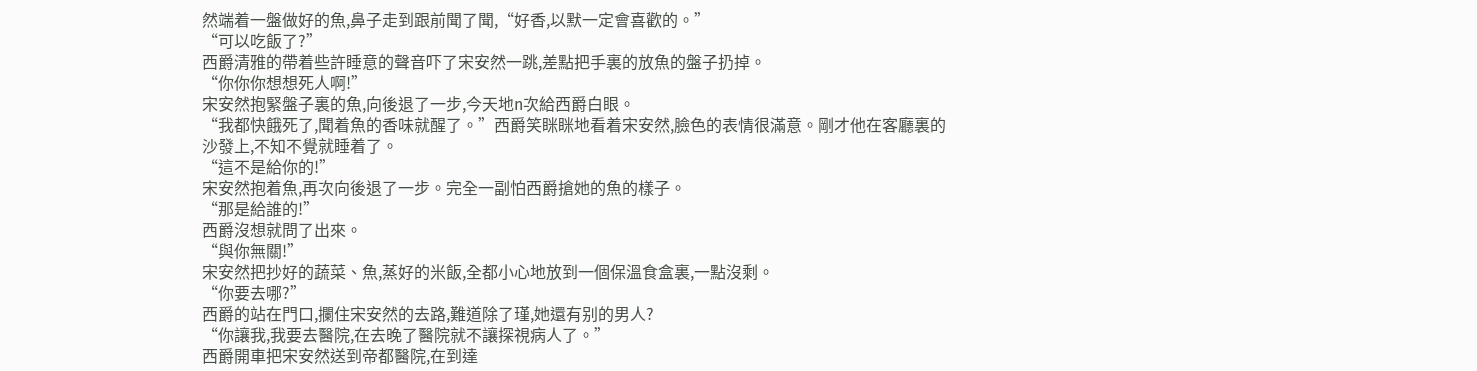然端着一盤做好的魚,鼻子走到跟前聞了聞,“好香,以默一定會喜歡的。”
“可以吃飯了?”
西爵清雅的帶着些許睡意的聲音吓了宋安然一跳,差點把手裏的放魚的盤子扔掉。
“你你你想想死人啊!”
宋安然抱緊盤子裏的魚,向後退了一步,今天地n次給西爵白眼。
“我都快餓死了,聞着魚的香味就醒了。”西爵笑眯眯地看着宋安然,臉色的表情很滿意。剛才他在客廳裏的沙發上,不知不覺就睡着了。
“這不是給你的!”
宋安然抱着魚,再次向後退了一步。完全一副怕西爵搶她的魚的樣子。
“那是給誰的!”
西爵沒想就問了出來。
“與你無關!”
宋安然把抄好的蔬菜、魚,蒸好的米飯,全都小心地放到一個保溫食盒裏,一點沒剩。
“你要去哪?”
西爵的站在門口,攔住宋安然的去路,難道除了瑾,她還有别的男人?
“你讓我,我要去醫院,在去晚了醫院就不讓探視病人了。”
西爵開車把宋安然送到帝都醫院,在到達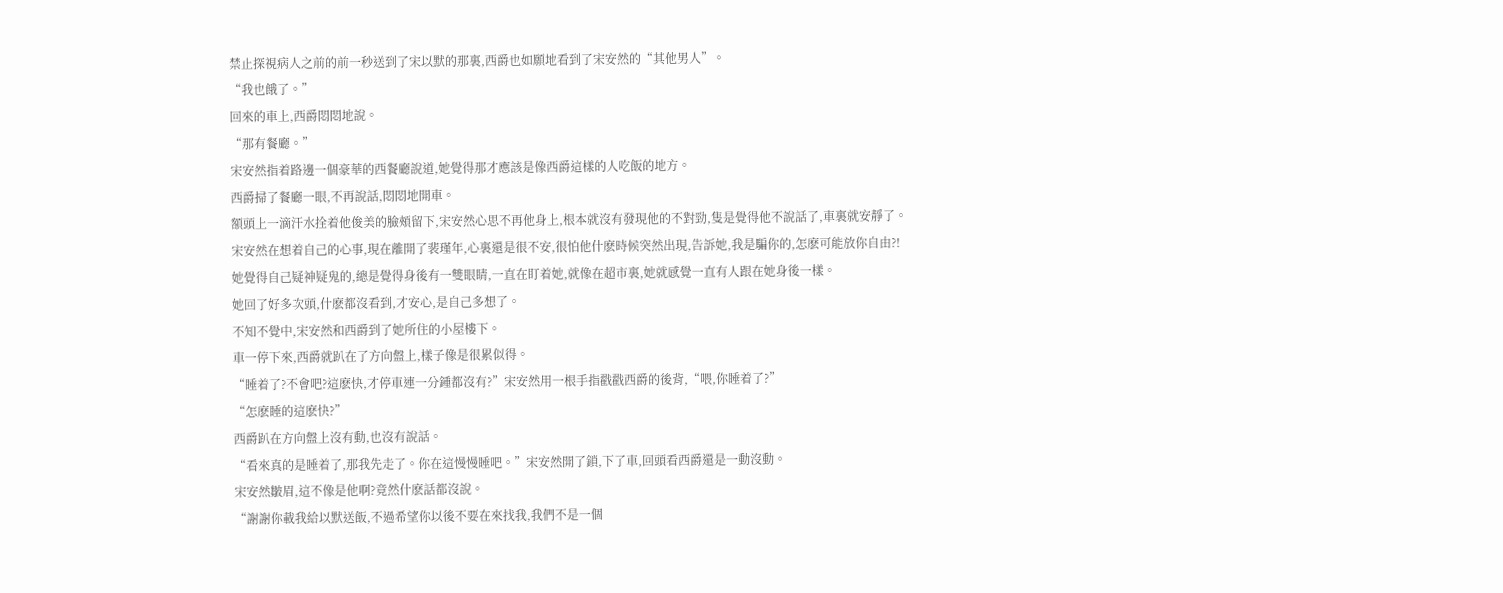禁止探視病人之前的前一秒送到了宋以默的那裏,西爵也如願地看到了宋安然的“其他男人”。
“我也餓了。”
回來的車上,西爵悶悶地說。
“那有餐廳。”
宋安然指着路邊一個豪華的西餐廳說道,她覺得那才應該是像西爵這樣的人吃飯的地方。
西爵掃了餐廳一眼,不再說話,悶悶地開車。
額頭上一滴汗水拴着他俊美的臉頰留下,宋安然心思不再他身上,根本就沒有發現他的不對勁,隻是覺得他不說話了,車裏就安靜了。
宋安然在想着自己的心事,現在離開了裴瑾年,心裏還是很不安,很怕他什麽時候突然出現,告訴她,我是騙你的,怎麽可能放你自由?!
她覺得自己疑神疑鬼的,總是覺得身後有一雙眼睛,一直在盯着她,就像在超市裏,她就感覺一直有人跟在她身後一樣。
她回了好多次頭,什麽都沒看到,才安心,是自己多想了。
不知不覺中,宋安然和西爵到了她所住的小屋樓下。
車一停下來,西爵就趴在了方向盤上,樣子像是很累似得。
“睡着了?不會吧?這麽快,才停車連一分鍾都沒有?”宋安然用一根手指戳戳西爵的後背,“喂,你睡着了?”
“怎麽睡的這麽快?”
西爵趴在方向盤上沒有動,也沒有說話。
“看來真的是睡着了,那我先走了。你在這慢慢睡吧。”宋安然開了鎖,下了車,回頭看西爵還是一動沒動。
宋安然皺眉,這不像是他啊?竟然什麽話都沒說。
“謝謝你載我給以默送飯,不過希望你以後不要在來找我,我們不是一個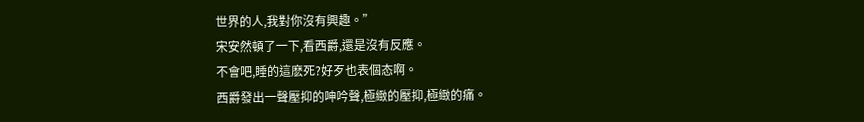世界的人,我對你沒有興趣。”
宋安然頓了一下,看西爵,還是沒有反應。
不會吧,睡的這麽死?好歹也表個态啊。
西爵發出一聲壓抑的呻吟聲,極緻的壓抑,極緻的痛。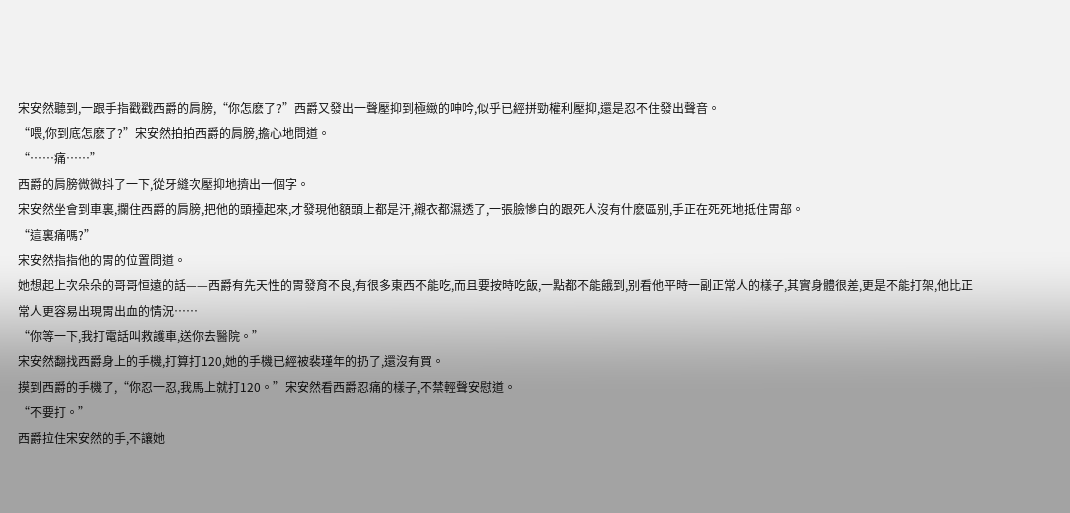宋安然聽到,一跟手指戳戳西爵的肩膀,“你怎麽了?”西爵又發出一聲壓抑到極緻的呻吟,似乎已經拼勁權利壓抑,還是忍不住發出聲音。
“喂,你到底怎麽了?”宋安然拍拍西爵的肩膀,擔心地問道。
“……痛……”
西爵的肩膀微微抖了一下,從牙縫次壓抑地擠出一個字。
宋安然坐會到車裏,攔住西爵的肩膀,把他的頭擡起來,才發現他額頭上都是汗,襯衣都濕透了,一張臉慘白的跟死人沒有什麽區别,手正在死死地抵住胃部。
“這裏痛嗎?”
宋安然指指他的胃的位置問道。
她想起上次朵朵的哥哥恒遠的話——西爵有先天性的胃發育不良,有很多東西不能吃,而且要按時吃飯,一點都不能餓到,别看他平時一副正常人的樣子,其實身體很差,更是不能打架,他比正常人更容易出現胃出血的情況……
“你等一下,我打電話叫救護車,送你去醫院。”
宋安然翻找西爵身上的手機,打算打120,她的手機已經被裴瑾年的扔了,還沒有買。
摸到西爵的手機了,“你忍一忍,我馬上就打120。”宋安然看西爵忍痛的樣子,不禁輕聲安慰道。
“不要打。”
西爵拉住宋安然的手,不讓她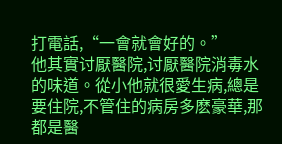打電話,“一會就會好的。”
他其實讨厭醫院,讨厭醫院消毒水的味道。從小他就很愛生病,總是要住院,不管住的病房多麽豪華,那都是醫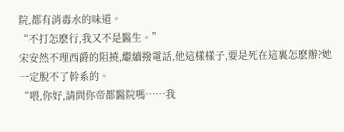院,都有消毒水的味道。
“不打怎麽行,我又不是醫生。”
宋安然不理西爵的阻撓,繼續撥電話,他這樣樣子,要是死在這裏怎麽辦?她一定脫不了幹系的。
“喂,你好,請問你帝都醫院嗎……我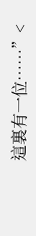這裏有一位……”<